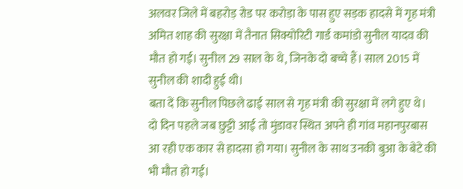अलवर जिले में बहरोड़ रोड पर करोड़ा के पास हुए सड़क हादसे में गृह मंत्री अमित शाह की सुरक्षा में तैनात सिक्योरिटी गार्ड कमांडो सुनील यादव की मौत हो गई। सुनील 29 साल के थे, जिनके दो बच्चे हैं। साल 2015 में सुनील की शादी हुई थी।
बता दें कि सुनील पिछले ढाई साल से गृह मंत्री की सुरक्षा में लगे हुए थे। दो दिन पहले जब छुट्टी आई तो मुंडावर स्थित अपने ही गांव महानपुरबास आ रही एक कार से हादसा हो गया। सुनील के साथ उनकी बुआ के बेटे की भी मौत हो गई।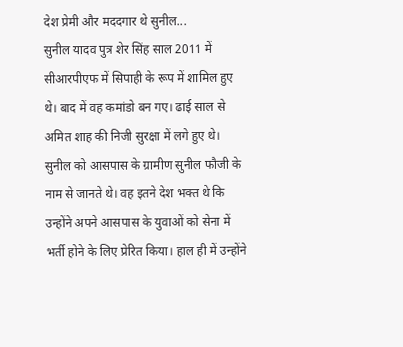देश प्रेमी और मददगार थे सुनील...
सुनील यादव पुत्र शेर सिंह साल 2011 में सीआरपीएफ में सिपाही के रूप में शामिल हुए थे। बाद में वह कमांडो बन गए। ढाई साल से अमित शाह की निजी सुरक्षा में लगे हुए थे। सुनील को आसपास के ग्रामीण सुनील फौजी के नाम से जानते थे। वह इतने देश भक्त थे कि उन्होंने अपने आसपास के युवाओं को सेना में भर्ती होने के लिए प्रेरित किया। हाल ही में उन्होंने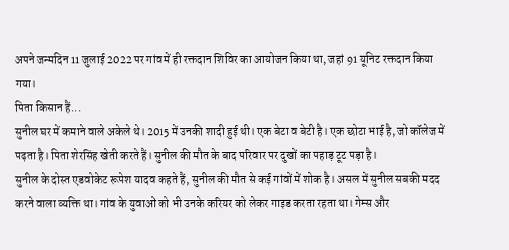अपने जन्मदिन 11 जुलाई 2022 पर गांव में ही रक्तदान शिविर का आयोजन किया था, जहां 91 यूनिट रक्तदान किया गया।
पिता किसान हैं...
सुनील घर में कमाने वाले अकेले थे। 2015 में उनकी शादी हुई थी। एक बेटा व बेटी है। एक छोटा भाई है, जो कॉलेज में पढ़ता है। पिता शेरसिंह खेती करते हैं। सुनील की मौत के बाद परिवार पर दुखों का पहाड़ टूट पड़ा है।
सुनील के दोस्त एडवोकेट रूपेश यादव कहते हैं, सुनील की मौत से कई गांवों में शोक है। असल में सुनील सबकी मदद करने वाला व्यक्ति था। गांव के युवाओं को भी उनके करियर को लेकर गाइड करता रहता था। गेम्स और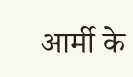आर्मी के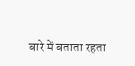बारे में बताता रहता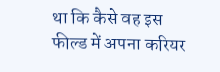था कि कैसे वह इस फील्ड में अपना करियर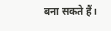बना सकते हैं।